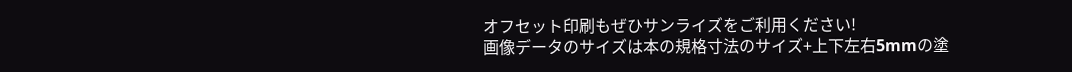オフセット印刷もぜひサンライズをご利用ください!
画像データのサイズは本の規格寸法のサイズ+上下左右5mmの塗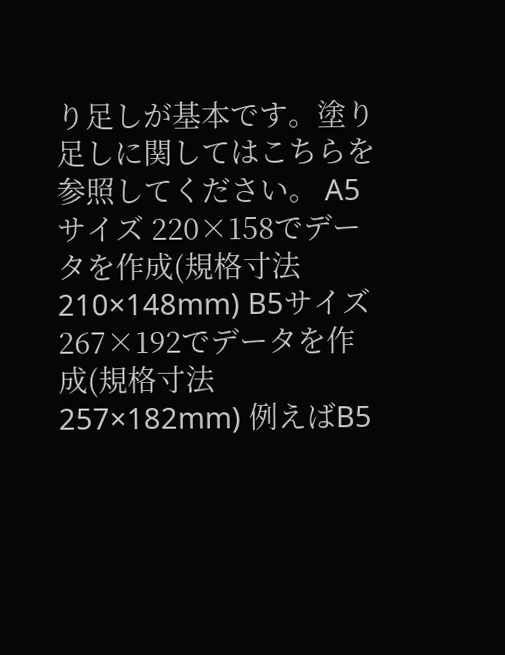り足しが基本です。塗り足しに関してはこちらを参照してください。 A5サイズ 220×158でデータを作成(規格寸法210×148mm) B5サイズ 267×192でデータを作成(規格寸法257×182mm) 例えばB5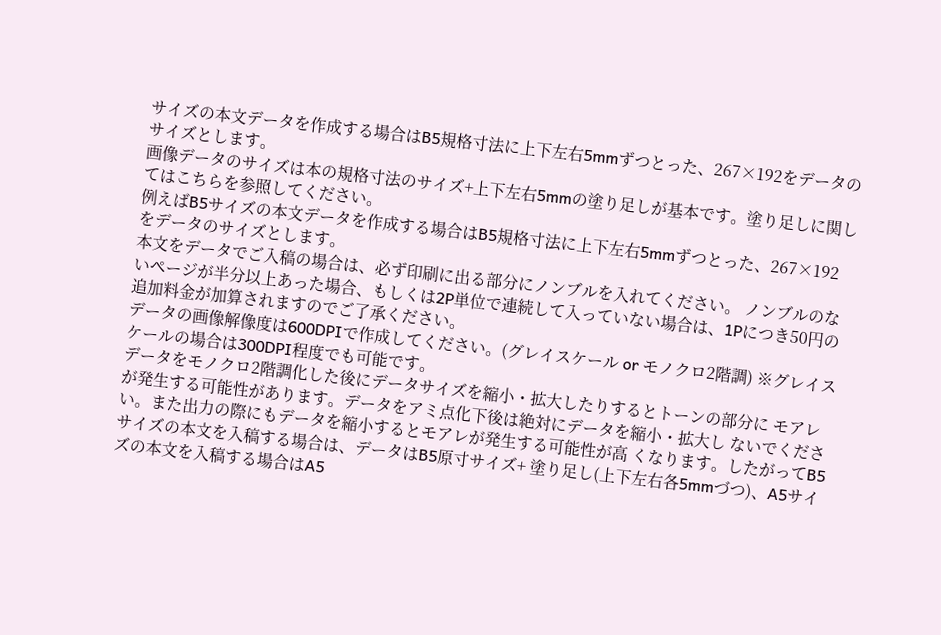サイズの本文データを作成する場合はB5規格寸法に上下左右5mmずつとった、267×192をデータのサイズとします。
画像データのサイズは本の規格寸法のサイズ+上下左右5mmの塗り足しが基本です。塗り足しに関してはこちらを参照してください。
例えばB5サイズの本文データを作成する場合はB5規格寸法に上下左右5mmずつとった、267×192をデータのサイズとします。
本文をデータでご入稿の場合は、必ず印刷に出る部分にノンブルを入れてください。 ノンブルのないページが半分以上あった場合、もしくは2P単位で連続して入っていない場合は、1Pにつき50円の追加料金が加算されますのでご了承ください。
データの画像解像度は600DPIで作成してください。(グレイスケール or モノクロ2階調) ※グレイスケールの場合は300DPI程度でも可能です。
データをモノクロ2階調化した後にデータサイズを縮小・拡大したりするとトーンの部分に モアレが発生する可能性があります。データをアミ点化下後は絶対にデータを縮小・拡大し ないでください。また出力の際にもデータを縮小するとモアレが発生する可能性が高 くなります。したがってB5サイズの本文を入稿する場合は、データはB5原寸サイズ+ 塗り足し(上下左右各5mmづつ)、A5サイズの本文を入稿する場合はA5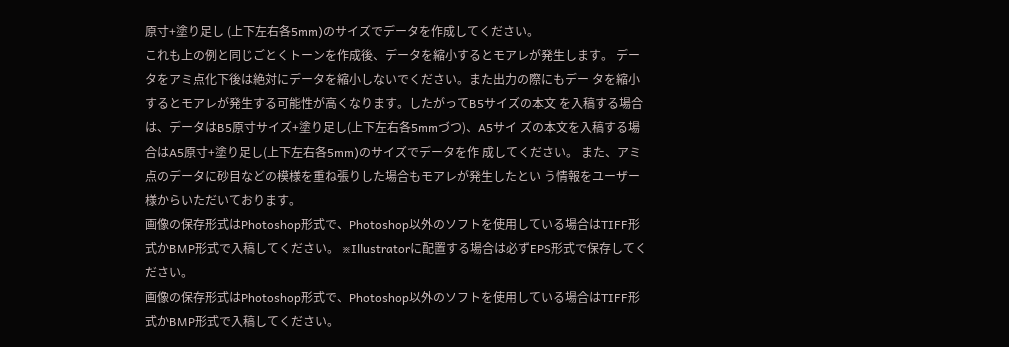原寸+塗り足し (上下左右各5mm)のサイズでデータを作成してください。
これも上の例と同じごとくトーンを作成後、データを縮小するとモアレが発生します。 データをアミ点化下後は絶対にデータを縮小しないでください。また出力の際にもデー タを縮小するとモアレが発生する可能性が高くなります。したがってB5サイズの本文 を入稿する場合は、データはB5原寸サイズ+塗り足し(上下左右各5mmづつ)、A5サイ ズの本文を入稿する場合はA5原寸+塗り足し(上下左右各5mm)のサイズでデータを作 成してください。 また、アミ点のデータに砂目などの模様を重ね張りした場合もモアレが発生したとい う情報をユーザー様からいただいております。
画像の保存形式はPhotoshop形式で、Photoshop以外のソフトを使用している場合はTIFF形式かBMP形式で入稿してください。 ※Illustratorに配置する場合は必ずEPS形式で保存してください。
画像の保存形式はPhotoshop形式で、Photoshop以外のソフトを使用している場合はTIFF形式かBMP形式で入稿してください。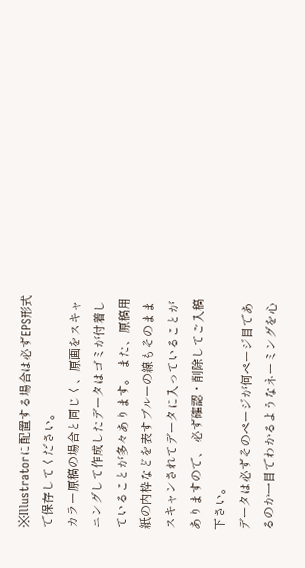※Illustratorに配置する場合は必ずEPS形式で保存してください。
カラー原稿の場合と同じく、原画をスキャニングして作成したデータはゴミが付着していることが多々あります。 また、原稿用紙の内枠などを表すブルーの線もそのままスキャンされてデータに入っていることがありますので、 必ず確認・削除してご入稿下さい。
データは必ずそのページが何ページ目であるのか一目でわかるようなネーミングを心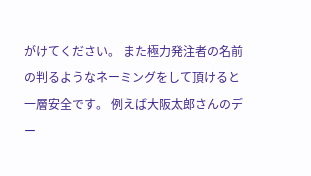がけてください。 また極力発注者の名前の判るようなネーミングをして頂けると一層安全です。 例えば大阪太郎さんのデー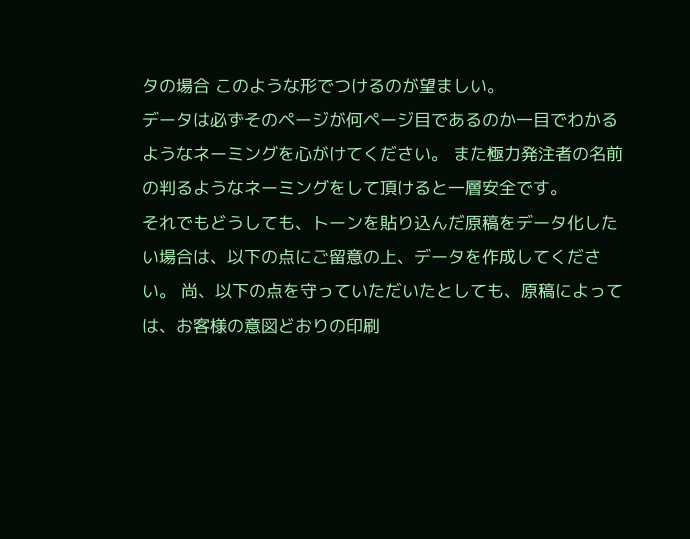タの場合 このような形でつけるのが望ましい。
データは必ずそのページが何ページ目であるのか一目でわかるようなネーミングを心がけてください。 また極力発注者の名前の判るようなネーミングをして頂けると一層安全です。
それでもどうしても、トーンを貼り込んだ原稿をデータ化したい場合は、以下の点にご留意の上、データを作成してください。 尚、以下の点を守っていただいたとしても、原稿によっては、お客様の意図どおりの印刷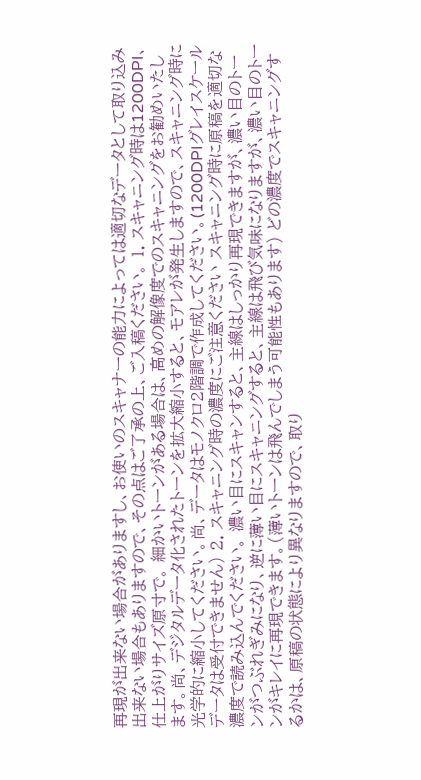再現が出来ない場合がありますし、お使いのスキャナーの能力によっては適切なデータとして取り込み出来ない場合もありますので、その点はご了承の上、ご入稿ください。 1. スキャニング時は1200DPI、仕上がりサイズ原寸で。 細かいトーンがある場合は、高めの解像度でのスキャニングをお勧めいたします。尚、デジタルデータ化されたトーンを拡大縮小すると、モアレが発生しますので、スキャニング時に光学的に縮小してください。尚、データはモノクロ2階調で作成してください。(1200DPIグレイスケールデータは受付できません) 2. スキャニング時の濃度にご注意ください スキャニング時に原稿を適切な濃度で読み込んでください。 濃い目にスキャンすると、主線はしっかり再現できますが、濃い目のトーンがつぶれぎみになり、逆に薄い目にスキャニングすると、主線は飛び気味になりますが、濃い目のトーンがキレイに再現できます。(薄いトーンは飛んでしまう可能性もあります) どの濃度でスキャニングするかは、原稿の状態により異なりますので、取り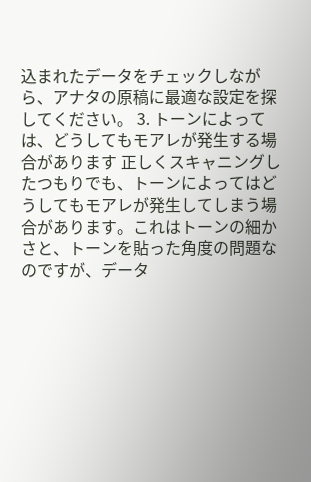込まれたデータをチェックしながら、アナタの原稿に最適な設定を探してください。 3. トーンによっては、どうしてもモアレが発生する場合があります 正しくスキャニングしたつもりでも、トーンによってはどうしてもモアレが発生してしまう場合があります。これはトーンの細かさと、トーンを貼った角度の問題なのですが、データ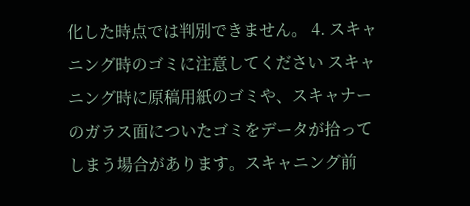化した時点では判別できません。 4. スキャニング時のゴミに注意してください スキャニング時に原稿用紙のゴミや、スキャナーのガラス面についたゴミをデータが拾ってしまう場合があります。スキャニング前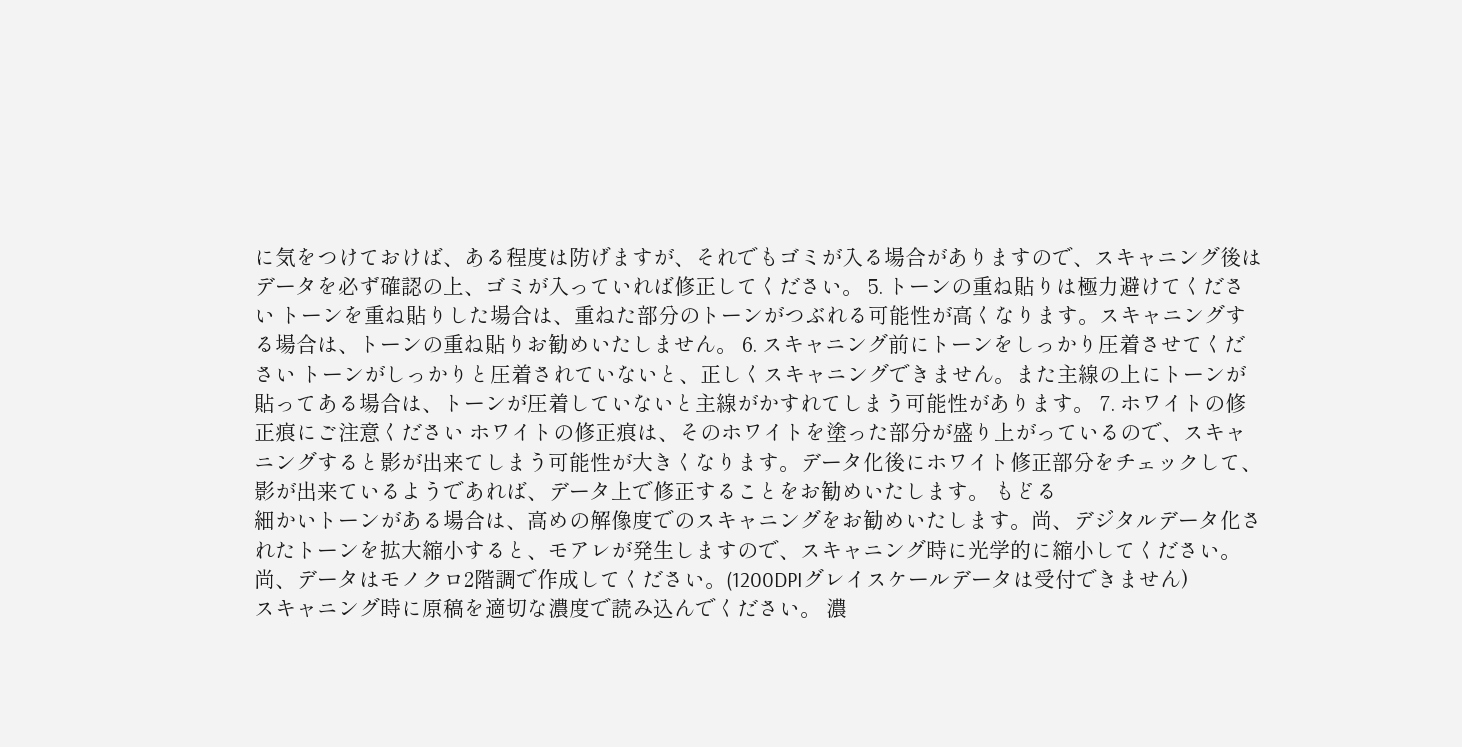に気をつけておけば、ある程度は防げますが、それでもゴミが入る場合がありますので、スキャニング後はデータを必ず確認の上、ゴミが入っていれば修正してください。 5. トーンの重ね貼りは極力避けてください トーンを重ね貼りした場合は、重ねた部分のトーンがつぶれる可能性が高くなります。スキャニングする場合は、トーンの重ね貼りお勧めいたしません。 6. スキャニング前にトーンをしっかり圧着させてください トーンがしっかりと圧着されていないと、正しくスキャニングできません。また主線の上にトーンが貼ってある場合は、トーンが圧着していないと主線がかすれてしまう可能性があります。 7. ホワイトの修正痕にご注意ください ホワイトの修正痕は、そのホワイトを塗った部分が盛り上がっているので、スキャニングすると影が出来てしまう可能性が大きくなります。データ化後にホワイト修正部分をチェックして、影が出来ているようであれば、データ上で修正することをお勧めいたします。 もどる
細かいトーンがある場合は、高めの解像度でのスキャニングをお勧めいたします。尚、デジタルデータ化されたトーンを拡大縮小すると、モアレが発生しますので、スキャニング時に光学的に縮小してください。尚、データはモノクロ2階調で作成してください。(1200DPIグレイスケールデータは受付できません)
スキャニング時に原稿を適切な濃度で読み込んでください。 濃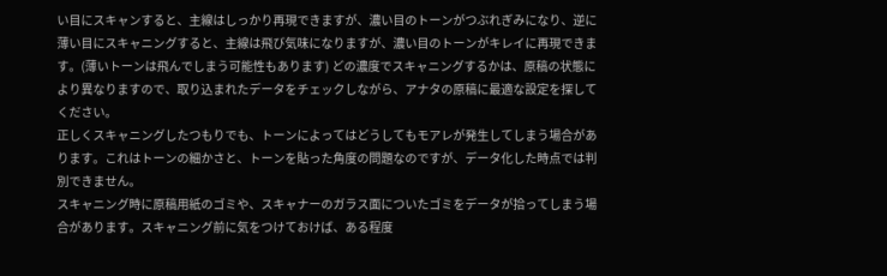い目にスキャンすると、主線はしっかり再現できますが、濃い目のトーンがつぶれぎみになり、逆に薄い目にスキャニングすると、主線は飛び気味になりますが、濃い目のトーンがキレイに再現できます。(薄いトーンは飛んでしまう可能性もあります) どの濃度でスキャニングするかは、原稿の状態により異なりますので、取り込まれたデータをチェックしながら、アナタの原稿に最適な設定を探してください。
正しくスキャニングしたつもりでも、トーンによってはどうしてもモアレが発生してしまう場合があります。これはトーンの細かさと、トーンを貼った角度の問題なのですが、データ化した時点では判別できません。
スキャニング時に原稿用紙のゴミや、スキャナーのガラス面についたゴミをデータが拾ってしまう場合があります。スキャニング前に気をつけておけば、ある程度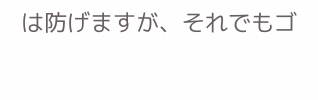は防げますが、それでもゴ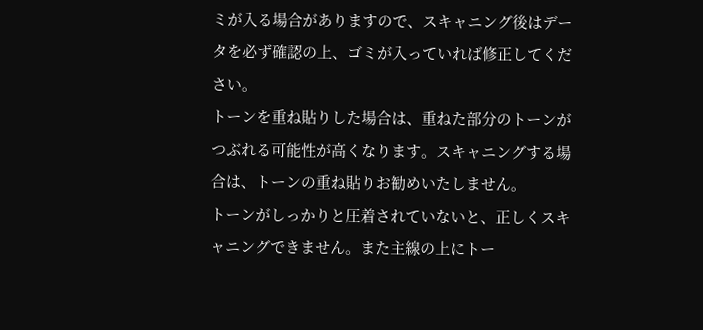ミが入る場合がありますので、スキャニング後はデータを必ず確認の上、ゴミが入っていれば修正してください。
トーンを重ね貼りした場合は、重ねた部分のトーンがつぶれる可能性が高くなります。スキャニングする場合は、トーンの重ね貼りお勧めいたしません。
トーンがしっかりと圧着されていないと、正しくスキャニングできません。また主線の上にトー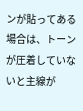ンが貼ってある場合は、トーンが圧着していないと主線が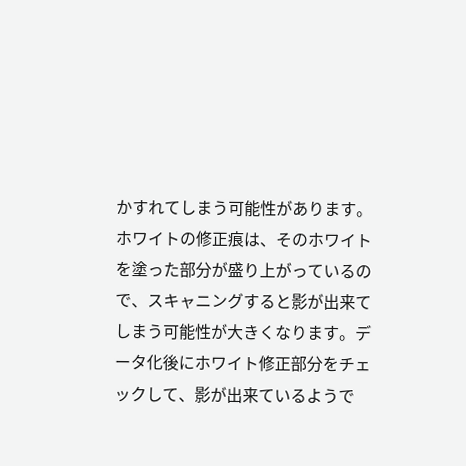かすれてしまう可能性があります。
ホワイトの修正痕は、そのホワイトを塗った部分が盛り上がっているので、スキャニングすると影が出来てしまう可能性が大きくなります。データ化後にホワイト修正部分をチェックして、影が出来ているようで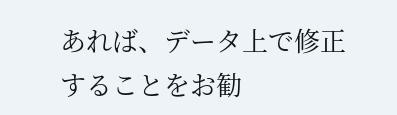あれば、データ上で修正することをお勧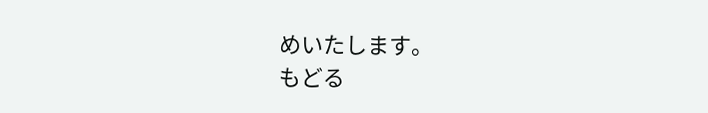めいたします。
もどる